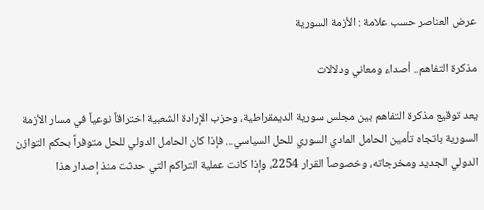عرض العناصر حسب علامة : الأزمة السورية

مذكرة التفاهم.. أصداء ومعاني ودلالات

يعد توقيع مذكرة التفاهم بين مجلس سورية الديمقراطية، وحزب الإرادة الشعبية اختراقاً نوعياً في مسار الأزمة السورية باتجاه تأمين الحامل المادي السوري للحل السياسي... فإذا كان الحامل الدولي للحل متوفراً بحكم التوازن الدولي الجديد ومخرجاته، وخصوصاً القرار 2254، وإذا كانت عملية التراكم التي حدثت منذ إصدار هذا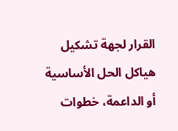القرار لجهة تشكيل هياكل الحل الأساسية أو الداعمة، خطوات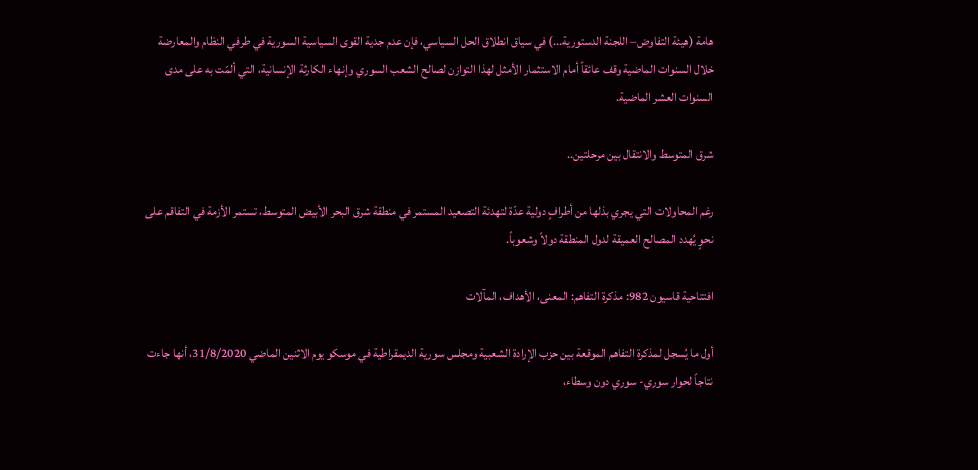هامة (هيئة التفاوض– اللجنة الدستورية...) في سياق انطلاق الحل السياسي، فإن عدم جدية القوى السياسية السورية في طرفي النظام والمعارضة خلال السنوات الماضية وقف عائقاً أمام الاستثمار الأمثل لهذا التوازن لصالح الشعب السوري وإنهاء الكارثة الإنسانية، التي ألمّت به على مدى السنوات العشر الماضية.

شرق المتوسط والانتقال بين مرحلتين..

رغم المحاولات التي يجري بذلها من أطرافٍ دولية عدّة لتهدئة التصعيد المستمر في منطقة شرق البحر الأبيض المتوسط، تستمر الأزمة في التفاقم على نحوٍ يُهدد المصالح العميقة لدول المنطقة دولاً وشعوباً.

افتتاحية قاسيون 982: مذكرة التفاهم: المعنى، الأهداف، المآلات

أول ما يُسجل لمذكرة التفاهم الموقعة بين حزب الإرادة الشعبية ومجلس سورية الديمقراطية في موسكو يوم الاثنين الماضي 31/8/2020، أنها جاءت نتاجاً لحوار سوري- سوري دون وسطاء،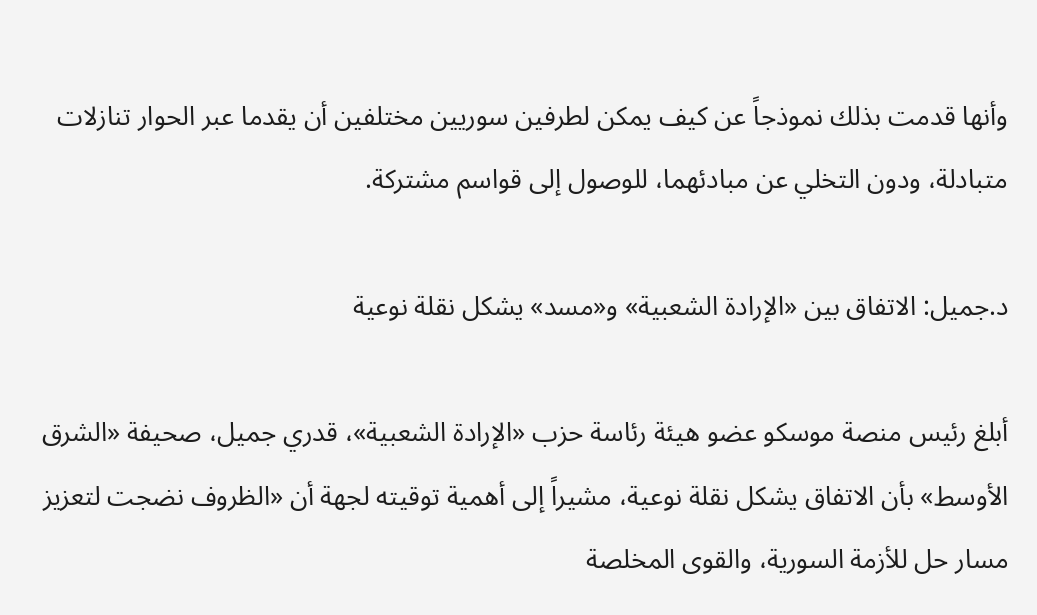وأنها قدمت بذلك نموذجاً عن كيف يمكن لطرفين سوريين مختلفين أن يقدما عبر الحوار تنازلات متبادلة، ودون التخلي عن مبادئهما، للوصول إلى قواسم مشتركة.

د.جميل: الاتفاق بين «الإرادة الشعبية» و«مسد» يشكل نقلة نوعية

أبلغ رئيس منصة موسكو عضو هيئة رئاسة حزب «الإرادة الشعبية»، قدري جميل، صحيفة «الشرق الأوسط» بأن الاتفاق يشكل نقلة نوعية، مشيراً إلى أهمية توقيته لجهة أن «الظروف نضجت لتعزيز مسار حل للأزمة السورية، والقوى المخلصة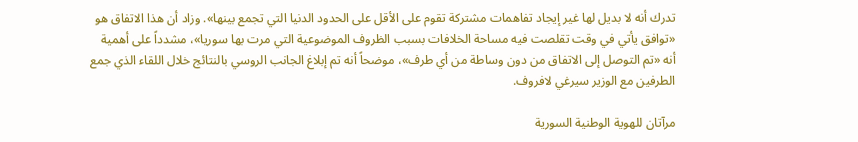تدرك أنه لا بديل لها غير إيجاد تفاهمات مشتركة تقوم على الأقل على الحدود الدنيا التي تجمع بينها». وزاد أن هذا الاتفاق هو «توافق يأتي في وقت تقلصت فيه مساحة الخلافات بسبب الظروف الموضوعية التي مرت بها سوريا»، مشدداً على أهمية أنه «تم التوصل إلى الاتفاق من دون وساطة من أي طرف»، موضحاً أنه تم إبلاغ الجانب الروسي بالنتائج خلال اللقاء الذي جمع الطرفين مع الوزير سيرغي لافروف.

مرآتان للهوية الوطنية السورية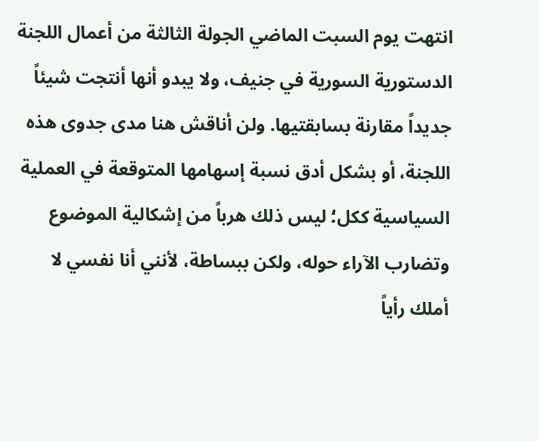انتهت يوم السبت الماضي الجولة الثالثة من أعمال اللجنة الدستورية السورية في جنيف، ولا يبدو أنها أنتجت شيئاً جديداً مقارنة بسابقتيها. ولن أناقش هنا مدى جدوى هذه اللجنة، أو بشكل أدق نسبة إسهامها المتوقعة في العملية السياسية ككل؛ ليس ذلك هرباً من إشكالية الموضوع وتضارب الآراء حوله، ولكن ببساطة، لأنني أنا نفسي لا أملك رأياً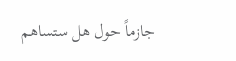جازماً حول هل ستساهم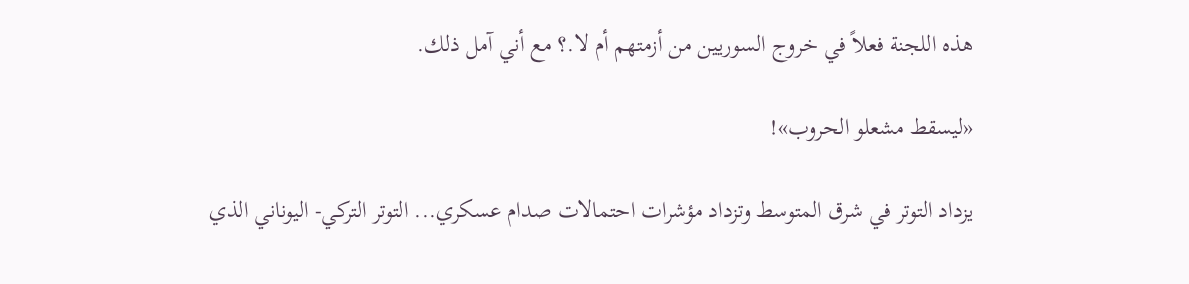هذه اللجنة فعلاً في خروج السوريين من أزمتهم أم لا.؟ مع أني آمل ذلك.

«ليسقط مشعلو الحروب»!

يزداد التوتر في شرق المتوسط وتزداد مؤشرات احتمالات صدام عسكري... التوتر التركي- اليوناني الذي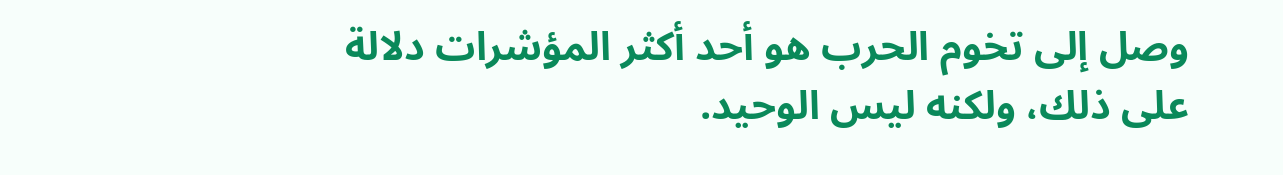وصل إلى تخوم الحرب هو أحد أكثر المؤشرات دلالة على ذلك، ولكنه ليس الوحيد.